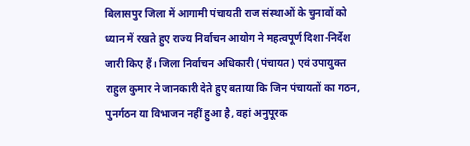बिलासपुर जिला में आगामी पंचायती राज संस्थाओं के चुनावों को ध्यान में रखते हुए राज्य निर्वाचन आयोग ने महत्वपूर्ण दिशा-निर्देश जारी किए हैं। जिला निर्वाचन अधिकारी (पंचायत) एवं उपायुक्त राहुल कुमार ने जानकारी देते हुए बताया कि जिन पंचायतों का गठन, पुनर्गठन या विभाजन नहीं हुआ है, वहां अनुपूरक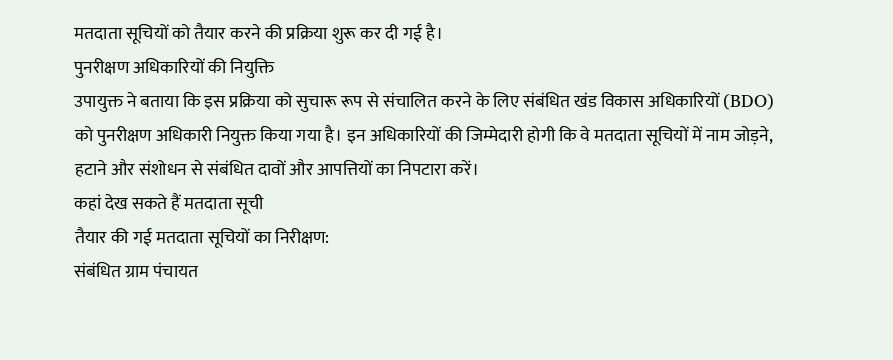मतदाता सूचियों को तैयार करने की प्रक्रिया शुरू कर दी गई है।
पुनरीक्षण अधिकारियों की नियुक्ति
उपायुक्त ने बताया कि इस प्रक्रिया को सुचारू रूप से संचालित करने के लिए संबंधित खंड विकास अधिकारियों (BDO) को पुनरीक्षण अधिकारी नियुक्त किया गया है। इन अधिकारियों की जिम्मेदारी होगी कि वे मतदाता सूचियों में नाम जोड़ने, हटाने और संशोधन से संबंधित दावों और आपत्तियों का निपटारा करें।
कहां देख सकते हैं मतदाता सूची
तैयार की गई मतदाता सूचियों का निरीक्षण:
संबंधित ग्राम पंचायत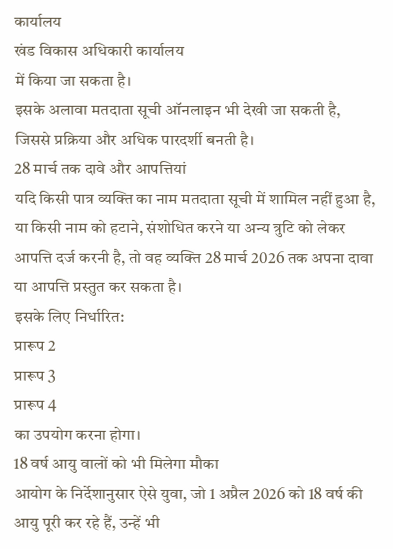कार्यालय
खंड विकास अधिकारी कार्यालय
में किया जा सकता है।
इसके अलावा मतदाता सूची ऑनलाइन भी देखी जा सकती है, जिससे प्रक्रिया और अधिक पारदर्शी बनती है।
28 मार्च तक दावे और आपत्तियां
यदि किसी पात्र व्यक्ति का नाम मतदाता सूची में शामिल नहीं हुआ है, या किसी नाम को हटाने, संशोधित करने या अन्य त्रुटि को लेकर आपत्ति दर्ज करनी है, तो वह व्यक्ति 28 मार्च 2026 तक अपना दावा या आपत्ति प्रस्तुत कर सकता है।
इसके लिए निर्धारित:
प्रारूप 2
प्रारूप 3
प्रारूप 4
का उपयोग करना होगा।
18 वर्ष आयु वालों को भी मिलेगा मौका
आयोग के निर्देशानुसार ऐसे युवा, जो 1 अप्रैल 2026 को 18 वर्ष की आयु पूरी कर रहे हैं, उन्हें भी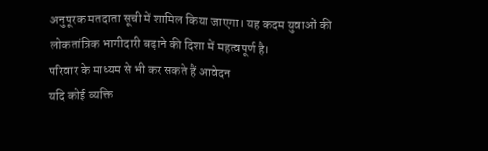अनुपूरक मतदाता सूची में शामिल किया जाएगा। यह कदम युवाओं की लोकतांत्रिक भागीदारी बढ़ाने की दिशा में महत्वपूर्ण है।
परिवार के माध्यम से भी कर सकते हैं आवेदन
यदि कोई व्यक्ति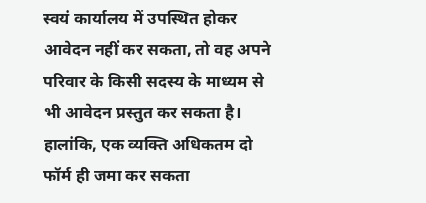स्वयं कार्यालय में उपस्थित होकर आवेदन नहीं कर सकता, तो वह अपने परिवार के किसी सदस्य के माध्यम से भी आवेदन प्रस्तुत कर सकता है। हालांकि, एक व्यक्ति अधिकतम दो फॉर्म ही जमा कर सकता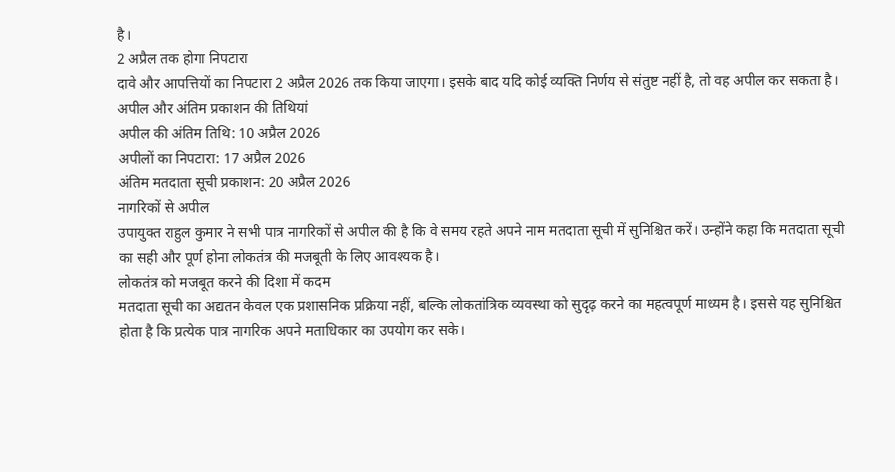है।
2 अप्रैल तक होगा निपटारा
दावे और आपत्तियों का निपटारा 2 अप्रैल 2026 तक किया जाएगा। इसके बाद यदि कोई व्यक्ति निर्णय से संतुष्ट नहीं है, तो वह अपील कर सकता है।
अपील और अंतिम प्रकाशन की तिथियां
अपील की अंतिम तिथि: 10 अप्रैल 2026
अपीलों का निपटारा: 17 अप्रैल 2026
अंतिम मतदाता सूची प्रकाशन: 20 अप्रैल 2026
नागरिकों से अपील
उपायुक्त राहुल कुमार ने सभी पात्र नागरिकों से अपील की है कि वे समय रहते अपने नाम मतदाता सूची में सुनिश्चित करें। उन्होंने कहा कि मतदाता सूची का सही और पूर्ण होना लोकतंत्र की मजबूती के लिए आवश्यक है।
लोकतंत्र को मजबूत करने की दिशा में कदम
मतदाता सूची का अद्यतन केवल एक प्रशासनिक प्रक्रिया नहीं, बल्कि लोकतांत्रिक व्यवस्था को सुदृढ़ करने का महत्वपूर्ण माध्यम है। इससे यह सुनिश्चित होता है कि प्रत्येक पात्र नागरिक अपने मताधिकार का उपयोग कर सके।